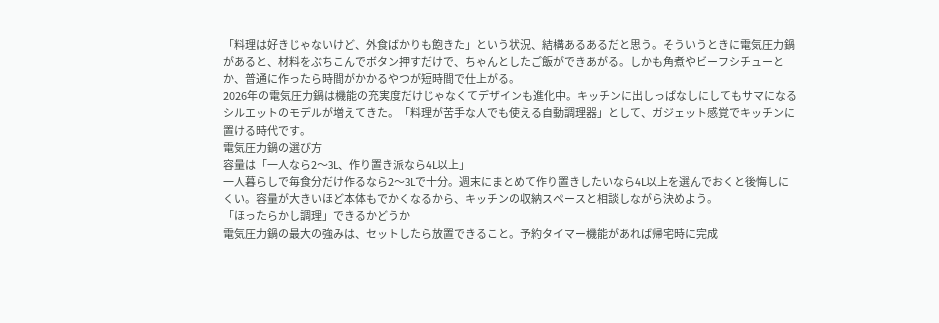「料理は好きじゃないけど、外食ばかりも飽きた」という状況、結構あるあるだと思う。そういうときに電気圧力鍋があると、材料をぶちこんでボタン押すだけで、ちゃんとしたご飯ができあがる。しかも角煮やビーフシチューとか、普通に作ったら時間がかかるやつが短時間で仕上がる。
2026年の電気圧力鍋は機能の充実度だけじゃなくてデザインも進化中。キッチンに出しっぱなしにしてもサマになるシルエットのモデルが増えてきた。「料理が苦手な人でも使える自動調理器」として、ガジェット感覚でキッチンに置ける時代です。
電気圧力鍋の選び方
容量は「一人なら2〜3L、作り置き派なら4L以上」
一人暮らしで毎食分だけ作るなら2〜3Lで十分。週末にまとめて作り置きしたいなら4L以上を選んでおくと後悔しにくい。容量が大きいほど本体もでかくなるから、キッチンの収納スペースと相談しながら決めよう。
「ほったらかし調理」できるかどうか
電気圧力鍋の最大の強みは、セットしたら放置できること。予約タイマー機能があれば帰宅時に完成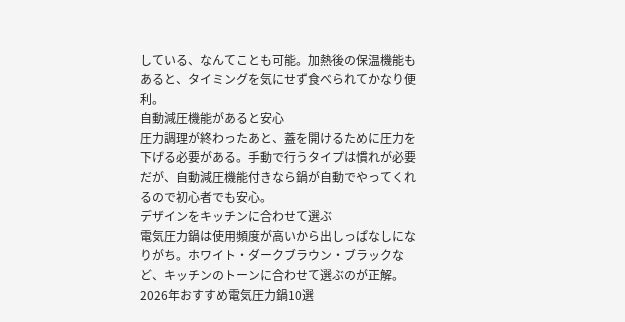している、なんてことも可能。加熱後の保温機能もあると、タイミングを気にせず食べられてかなり便利。
自動減圧機能があると安心
圧力調理が終わったあと、蓋を開けるために圧力を下げる必要がある。手動で行うタイプは慣れが必要だが、自動減圧機能付きなら鍋が自動でやってくれるので初心者でも安心。
デザインをキッチンに合わせて選ぶ
電気圧力鍋は使用頻度が高いから出しっぱなしになりがち。ホワイト・ダークブラウン・ブラックなど、キッチンのトーンに合わせて選ぶのが正解。
2026年おすすめ電気圧力鍋10選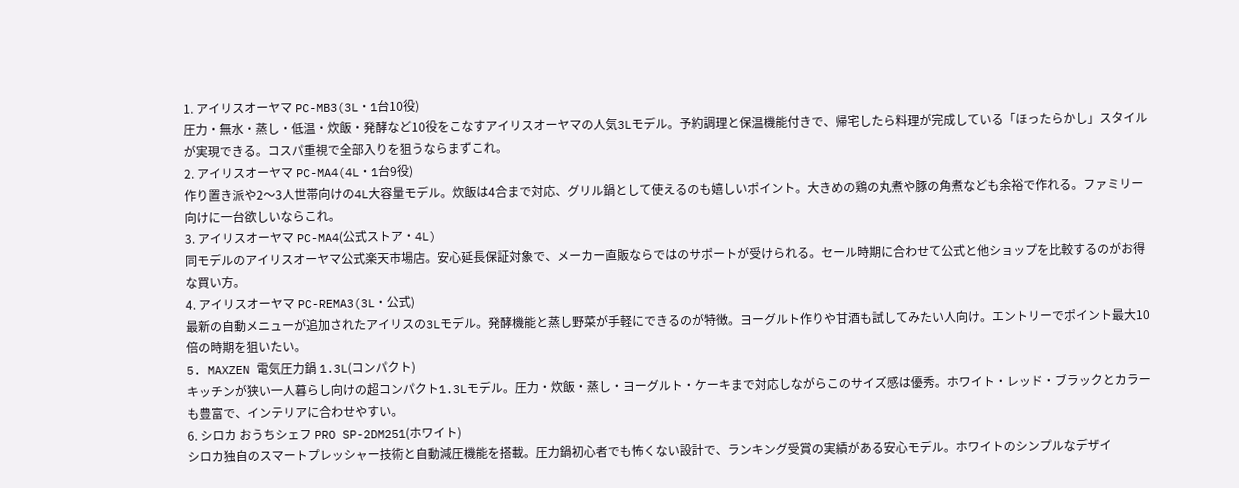1. アイリスオーヤマ PC-MB3(3L・1台10役)
圧力・無水・蒸し・低温・炊飯・発酵など10役をこなすアイリスオーヤマの人気3Lモデル。予約調理と保温機能付きで、帰宅したら料理が完成している「ほったらかし」スタイルが実現できる。コスパ重視で全部入りを狙うならまずこれ。
2. アイリスオーヤマ PC-MA4(4L・1台9役)
作り置き派や2〜3人世帯向けの4L大容量モデル。炊飯は4合まで対応、グリル鍋として使えるのも嬉しいポイント。大きめの鶏の丸煮や豚の角煮なども余裕で作れる。ファミリー向けに一台欲しいならこれ。
3. アイリスオーヤマ PC-MA4(公式ストア・4L)
同モデルのアイリスオーヤマ公式楽天市場店。安心延長保証対象で、メーカー直販ならではのサポートが受けられる。セール時期に合わせて公式と他ショップを比較するのがお得な買い方。
4. アイリスオーヤマ PC-REMA3(3L・公式)
最新の自動メニューが追加されたアイリスの3Lモデル。発酵機能と蒸し野菜が手軽にできるのが特徴。ヨーグルト作りや甘酒も試してみたい人向け。エントリーでポイント最大10倍の時期を狙いたい。
5. MAXZEN 電気圧力鍋 1.3L(コンパクト)
キッチンが狭い一人暮らし向けの超コンパクト1.3Lモデル。圧力・炊飯・蒸し・ヨーグルト・ケーキまで対応しながらこのサイズ感は優秀。ホワイト・レッド・ブラックとカラーも豊富で、インテリアに合わせやすい。
6. シロカ おうちシェフ PRO SP-2DM251(ホワイト)
シロカ独自のスマートプレッシャー技術と自動減圧機能を搭載。圧力鍋初心者でも怖くない設計で、ランキング受賞の実績がある安心モデル。ホワイトのシンプルなデザイ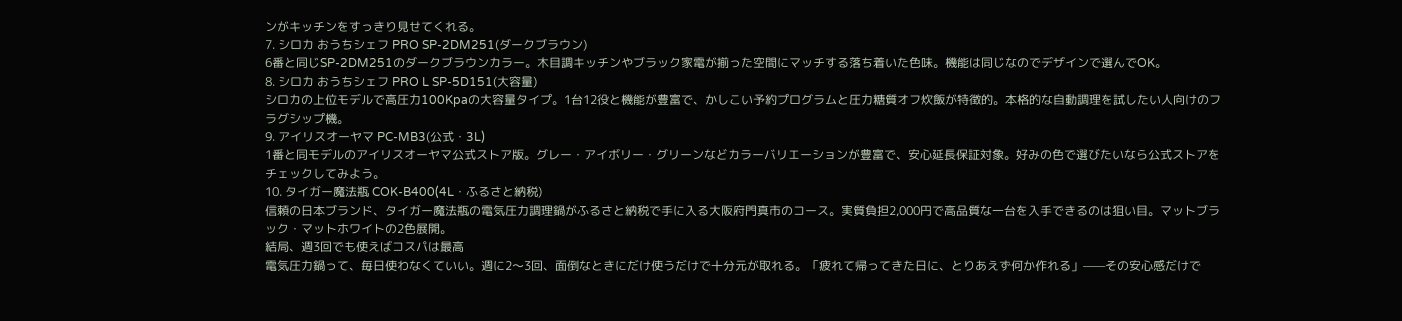ンがキッチンをすっきり見せてくれる。
7. シロカ おうちシェフ PRO SP-2DM251(ダークブラウン)
6番と同じSP-2DM251のダークブラウンカラー。木目調キッチンやブラック家電が揃った空間にマッチする落ち着いた色味。機能は同じなのでデザインで選んでOK。
8. シロカ おうちシェフ PRO L SP-5D151(大容量)
シロカの上位モデルで高圧力100Kpaの大容量タイプ。1台12役と機能が豊富で、かしこい予約プログラムと圧力糖質オフ炊飯が特徴的。本格的な自動調理を試したい人向けのフラグシップ機。
9. アイリスオーヤマ PC-MB3(公式・3L)
1番と同モデルのアイリスオーヤマ公式ストア版。グレー・アイボリー・グリーンなどカラーバリエーションが豊富で、安心延長保証対象。好みの色で選びたいなら公式ストアをチェックしてみよう。
10. タイガー魔法瓶 COK-B400(4L・ふるさと納税)
信頼の日本ブランド、タイガー魔法瓶の電気圧力調理鍋がふるさと納税で手に入る大阪府門真市のコース。実質負担2,000円で高品質な一台を入手できるのは狙い目。マットブラック・マットホワイトの2色展開。
結局、週3回でも使えばコスパは最高
電気圧力鍋って、毎日使わなくていい。週に2〜3回、面倒なときにだけ使うだけで十分元が取れる。「疲れて帰ってきた日に、とりあえず何か作れる」——その安心感だけで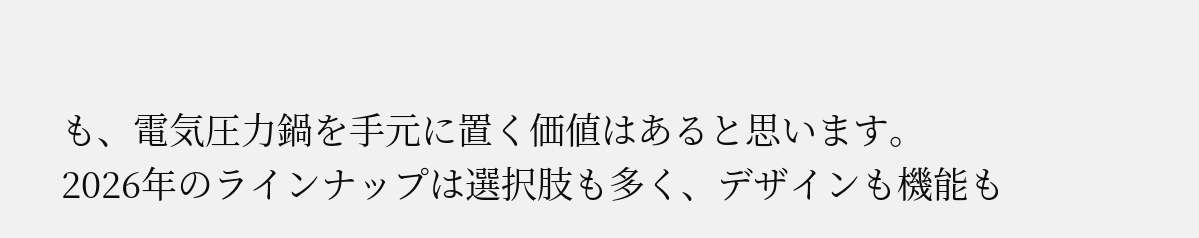も、電気圧力鍋を手元に置く価値はあると思います。
2026年のラインナップは選択肢も多く、デザインも機能も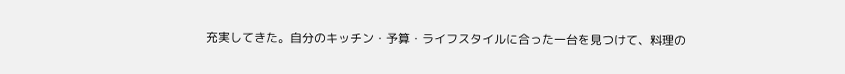充実してきた。自分のキッチン・予算・ライフスタイルに合った一台を見つけて、料理の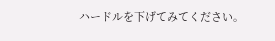ハードルを下げてみてください。